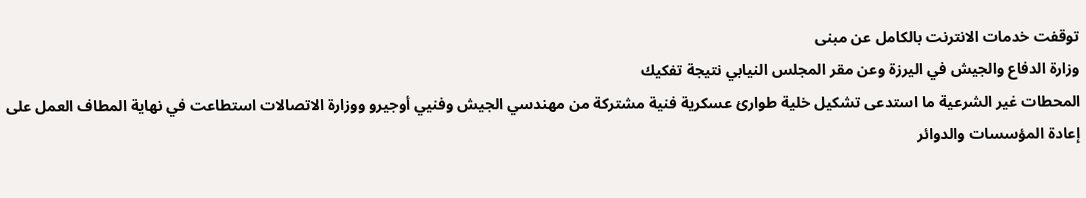توقفت خدمات الانترنت بالكامل عن مبنى
وزارة الدفاع والجيش في اليرزة وعن مقر المجلس النيابي نتيجة تفكيك
المحطات غير الشرعية ما استدعى تشكيل خلية طوارئ عسكرية فنية مشتركة من مهندسي الجيش وفنيي أوجيرو ووزارة الاتصالات استطاعت في نهاية المطاف العمل على إعادة المؤسسات والدوائر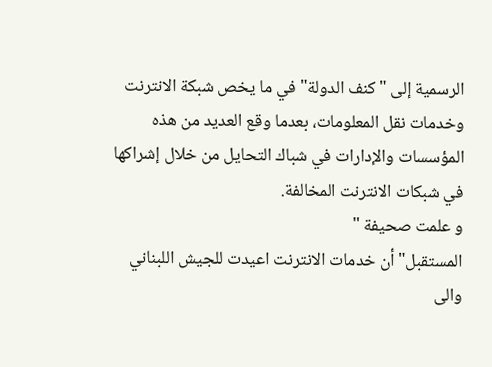الرسمية إلى "كنف الدولة" في ما يخص شبكة الانترنت وخدمات نقل المعلومات، بعدما وقع العديد من هذه المؤسسات والإدارات في شباك التحايل من خلال إشراكها في شبكات الانترنت المخالفة.
و علمت صحيفة "
المستقبل" أن خدمات الانترنت اعيدت للجيش اللبناني والى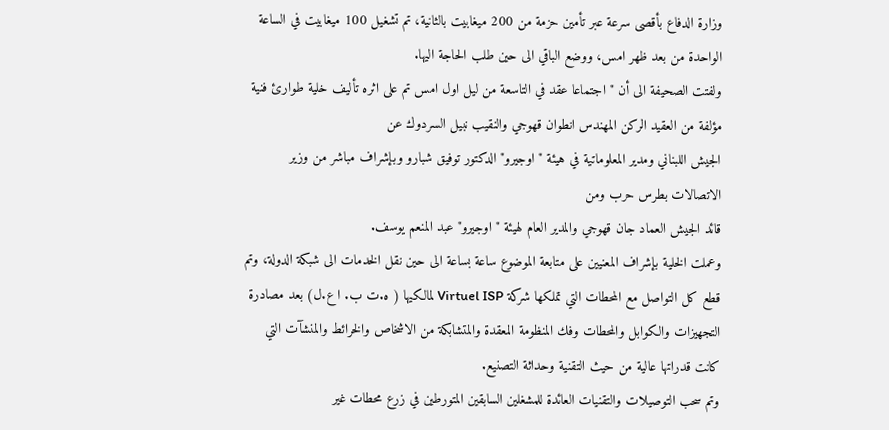وزارة الدفاع بأقصى سرعة عبر تأمين حزمة من 200 ميغابيت بالثانية، تم تشغيل 100 ميغابيت في الساعة الواحدة من بعد ظهر امس، ووضع الباقي الى حين طلب الحاجة اليها.
ولفتت الصحيفة الى أن "اجتماعا عقد في التاسعة من ليل اول امس تم على اثره تأليف خلية طوارئ فنية مؤلفة من العقيد الركن المهندس انطوان قهوجي والنقيب نبيل السردوك عن
الجيش اللبناني ومدير المعلوماتية في هيئة "اوجيرو" الدكتور توفيق شبارو وبإشراف مباشر من وزير الاتصالات بطرس حرب ومن
قائد الجيش العماد جان قهوجي والمدير العام لهيئة "اوجيرو" عبد المنعم يوسف.
وعملت الخلية بإشراف المعنيين على متابعة الموضوع ساعة بساعة الى حين نقل الخدمات الى شبكة الدولة، وتم قطع كل التواصل مع المحطات التي تملكها شركة Virtuel ISP لمالكيها ( ه.ت ب. ا ع.ل) بعد مصادرة التجهيزات والكوابل والمحطات وفك المنظومة المعقدة والمتشابكة من الاشخاص والخرائط والمنشآت التي كانت قدراتها عالية من حيث التقنية وحداثة التصنيع.
وتم سحب التوصيلات والتقنيات العائدة للمشغلين السابقين المتورطين في زرع محطات غير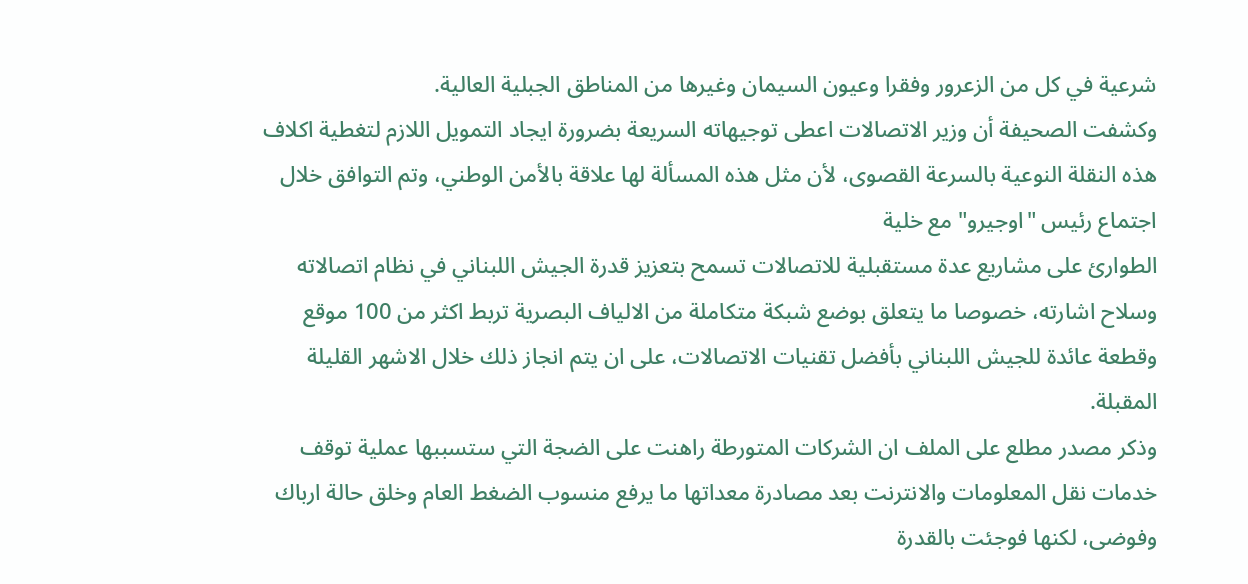شرعية في كل من الزعرور وفقرا وعيون السيمان وغيرها من المناطق الجبلية العالية.
وكشفت الصحيفة أن وزير الاتصالات اعطى توجيهاته السريعة بضرورة ايجاد التمويل اللازم لتغطية اكلاف هذه النقلة النوعية بالسرعة القصوى، لأن مثل هذه المسألة لها علاقة بالأمن الوطني، وتم التوافق خلال اجتماع رئيس "اوجيرو" مع خلية
الطوارئ على مشاريع عدة مستقبلية للاتصالات تسمح بتعزيز قدرة الجيش اللبناني في نظام اتصالاته وسلاح اشارته، خصوصا ما يتعلق بوضع شبكة متكاملة من الالياف البصرية تربط اكثر من 100 موقع وقطعة عائدة للجيش اللبناني بأفضل تقنيات الاتصالات، على ان يتم انجاز ذلك خلال الاشهر القليلة المقبلة.
وذكر مصدر مطلع على الملف ان الشركات المتورطة راهنت على الضجة التي ستسببها عملية توقف خدمات نقل المعلومات والانترنت بعد مصادرة معداتها ما يرفع منسوب الضغط العام وخلق حالة ارباك وفوضى، لكنها فوجئت بالقدرة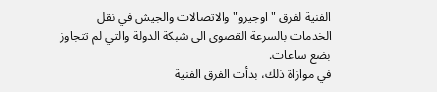الفنية لفرق "اوجيرو" والاتصالات والجيش في نقل الخدمات بالسرعة القصوى الى شبكة الدولة والتي لم تتجاوز بضع ساعات.
في موازاة ذلك، بدأت الفرق الفنية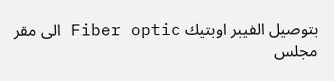بتوصيل الفيبر اوبتيك Fiber optic الى مقر
مجلس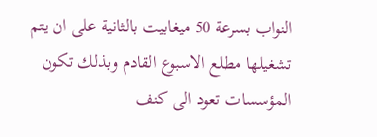النواب بسرعة 50 ميغابيت بالثانية على ان يتم تشغيلها مطلع الاسبوع القادم وبذلك تكون المؤسسات تعود الى كنف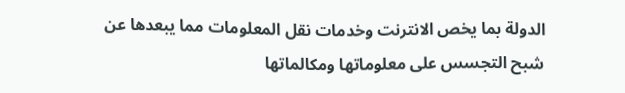الدولة بما يخص الانترنت وخدمات نقل المعلومات مما يبعدها عن شبح التجسس على معلوماتها ومكالماتها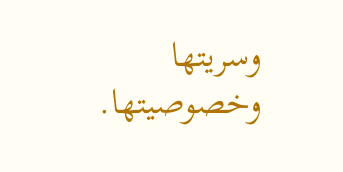وسريتها وخصوصيتها.